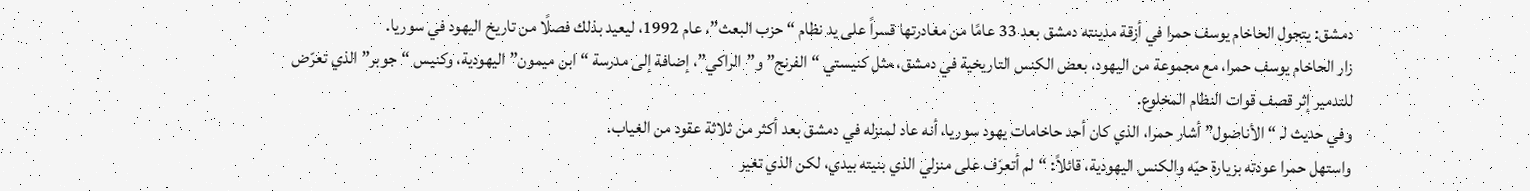دمشق: يتجول الحاخام يوسف حمرا في أزقة مدينته دمشق بعد 33 عامًا من مغادرتها قسراً على يد نظام “حزب البعث”، عام 1992، ليعيد بذلك فصلًا من تاريخ اليهود في سوريا.
زار الحاخام يوسف حمرا، مع مجموعة من اليهود، بعض الكنس التاريخية في دمشق، مثل كنيستي “الفرنج” و”الراكي”، إضافة إلى مدرسة “ابن ميمون” اليهودية، وكنيس “جوبر” الذي تعرّض للتدمير إثر قصف قوات النظام المخلوع.
وفي حديث لـ “الأناضول” أشار حمرا، الذي كان أحد حاخامات يهود سوريا، أنه عاد لمنزله في دمشق بعد أكثر من ثلاثة عقود من الغياب.
واستهل حمرا عودته بزيارة حيّه والكنس اليهودية، قائلاً: “لم أتعرّف على منزلي الذي بنيته بيدي، لكن الذي تغير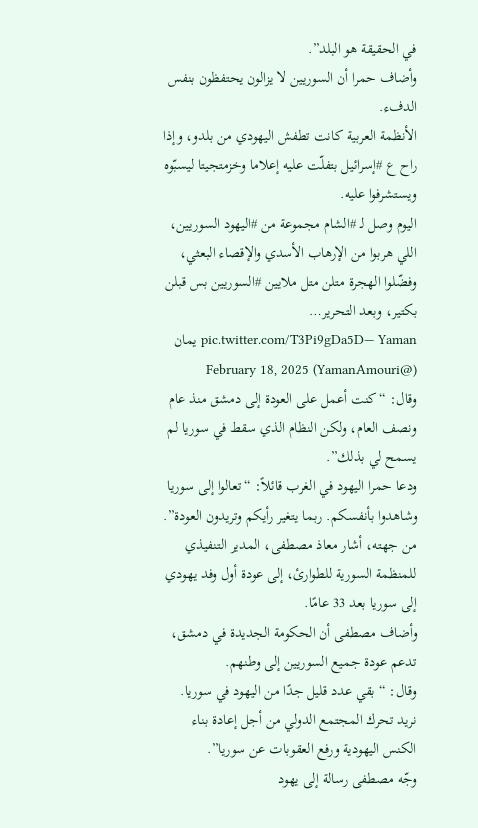في الحقيقة هو البلد”.
وأضاف حمرا أن السوريين لا يزالون يحتفظون بنفس الدفء.
الأنظمة العربية كانت تطفش اليهودي من بلدو، وإذا راح ع #إسرائيل بتفلّت عليه إعلاما وخزمتجيتا ليسبّوه ويستشرفوا عليه.
اليوم وصل لـ #الشام مجموعة من #اليهود السوريين، اللي هربوا من الإرهاب الأسدي والإقصاء البعثي، وفضّلوا الهجرة متلن متل ملايين #السوريين بس قبلن بكتير، وبعد التحرير… pic.twitter.com/T3Pi9gDa5D— Yaman يمان (@YamanAmouri) February 18, 2025
وقال: “كنت أعمل على العودة إلى دمشق منذ عام ونصف العام، ولكن النظام الذي سقط في سوريا لم يسمح لي بذلك”.
ودعا حمرا اليهود في الغرب قائلاً: “تعالوا إلى سوريا وشاهدوا بأنفسكم. ربما يتغير رأيكم وتريدون العودة”.
من جهته، أشار معاذ مصطفى، المدير التنفيذي للمنظمة السورية للطوارئ، إلى عودة أول وفد يهودي إلى سوريا بعد 33 عامًا.
وأضاف مصطفى أن الحكومة الجديدة في دمشق، تدعم عودة جميع السوريين إلى وطنهم.
وقال: “بقي عدد قليل جدًا من اليهود في سوريا. نريد تحرك المجتمع الدولي من أجل إعادة بناء الكنس اليهودية ورفع العقوبات عن سوريا”.
وجّه مصطفى رسالة إلى يهود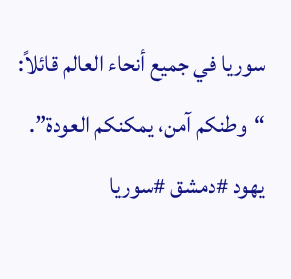سوريا في جميع أنحاء العالم قائلاً: “وطنكم آمن، يمكنكم العودة”.
يهود #دمشق #سوريا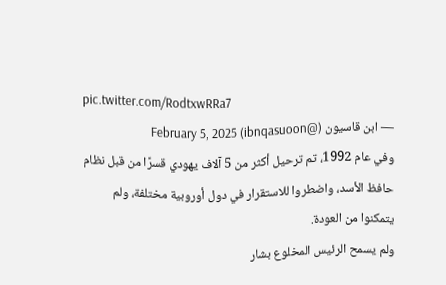pic.twitter.com/RodtxwRRa7
— ابن قاسيون (@ibnqasuoon) February 5, 2025
وفي عام 1992، تم ترحيل أكثر من 5 آلاف يهودي قسرًا من قبل نظام حافظ الأسد، واضطروا للاستقرار في دول أوروبية مختلفة، ولم يتمكنوا من العودة.
ولم يسمح الرئيس المخلوع بشار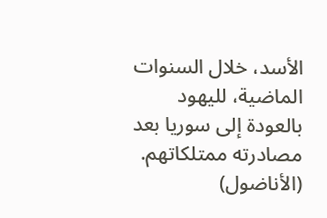الأسد، خلال السنوات الماضية، لليهود بالعودة إلى سوريا بعد مصادرته ممتلكاتهم.
(الأناضول)